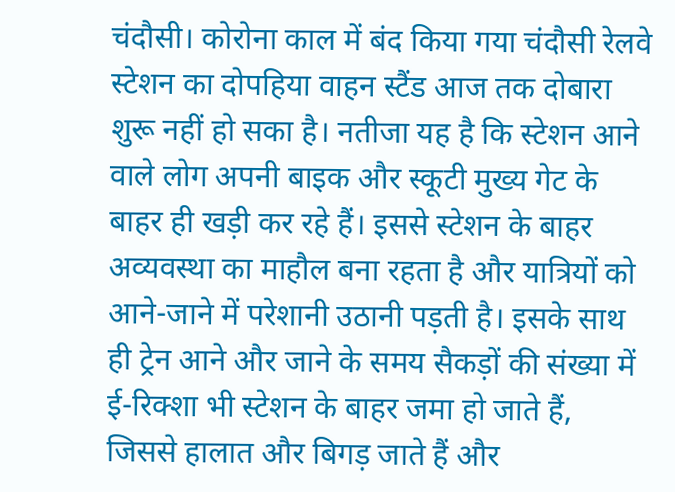चंदौसी। कोरोना काल में बंद किया गया चंदौसी रेलवे स्टेशन का दोपहिया वाहन स्टैंड आज तक दोबारा शुरू नहीं हो सका है। नतीजा यह है कि स्टेशन आने वाले लोग अपनी बाइक और स्कूटी मुख्य गेट के बाहर ही खड़ी कर रहे हैं। इससे स्टेशन के बाहर अव्यवस्था का माहौल बना रहता है और यात्रियों को आने-जाने में परेशानी उठानी पड़ती है। इसके साथ ही ट्रेन आने और जाने के समय सैकड़ों की संख्या में ई-रिक्शा भी स्टेशन के बाहर जमा हो जाते हैं, जिससे हालात और बिगड़ जाते हैं और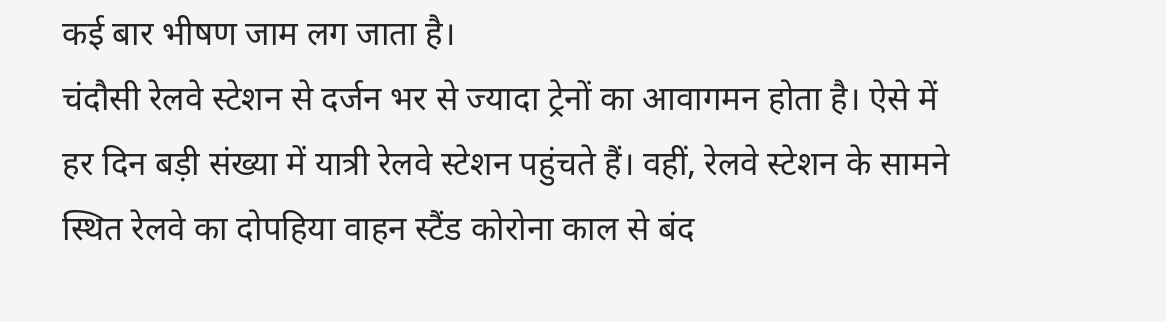कई बार भीषण जाम लग जाता है।
चंदौसी रेलवे स्टेशन से दर्जन भर से ज्यादा ट्रेनों का आवागमन होता है। ऐसे में हर दिन बड़ी संख्या में यात्री रेलवे स्टेशन पहुंचते हैं। वहीं, रेलवे स्टेशन के सामने स्थित रेलवे का दोपहिया वाहन स्टैंड कोरोना काल से बंद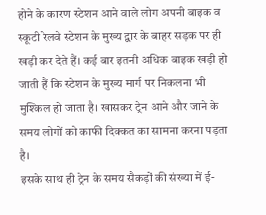होने के कारण स्टेशन आने वाले लोग अपनी बाइक व स्कूटी रेलवे स्टेशन के मुख्य द्वार के बाहर सड़क पर ही खड़ी कर देते हैं। कई बार इतनी अधिक बाइक खड़ी हो जाती हैं कि स्टेशन के मुख्य मार्ग पर निकलना भी मुश्किल हो जाता है। खासकर ट्रेन आने और जाने के समय लोगों को काफी दिक्कत का सामना करना पड़ता है।
इसके साथ ही ट्रेन के समय सैकड़ों की संख्या में ई-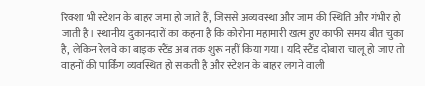रिक्शा भी स्टेशन के बाहर जमा हो जाते हैं, जिससे अव्यवस्था और जाम की स्थिति और गंभीर हो जाती है। स्थानीय दुकानदारों का कहना है कि कोरोना महामारी खत्म हुए काफी समय बीत चुका है, लेकिन रेलवे का बाइक स्टैंड अब तक शुरू नहीं किया गया। यदि स्टैंड दोबारा चालू हो जाए तो वाहनों की पार्किंग व्यवस्थित हो सकती है और स्टेशन के बाहर लगने वाली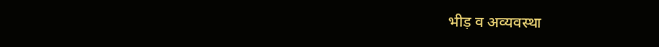भीड़ व अव्यवस्था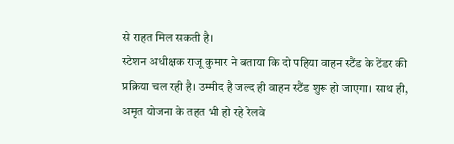से राहत मिल सकती है।
स्टेशन अधीक्षक राजू कुमार ने बताया कि दो पहिया वाहन स्टैंड के टेंडर की प्रक्रिया चल रही है। उम्मीद है जल्द ही वाहन स्टैंड शुरू हो जाएगा। साथ ही, अमृत योजना के तहत भी हो रहे रेलवे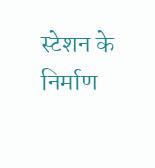स्टेशन के निर्माण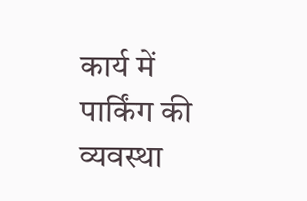कार्य में पार्किंग की व्यवस्था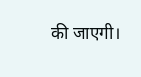की जाएगी।